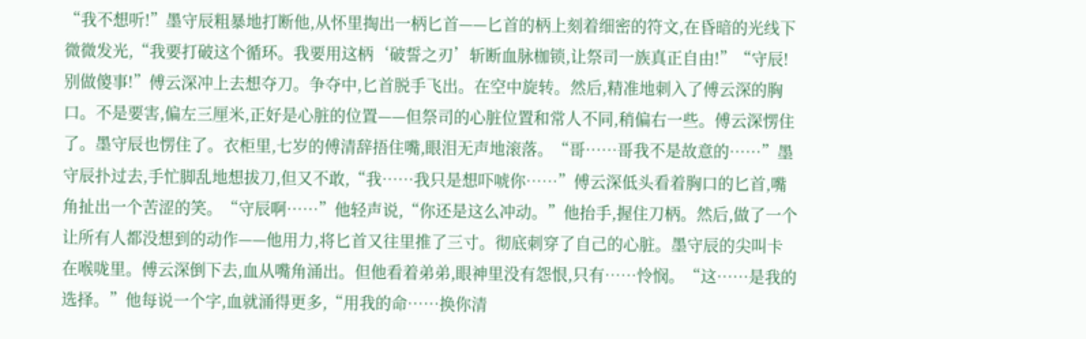“我不想听!”墨守辰粗暴地打断他,从怀里掏出一柄匕首——匕首的柄上刻着细密的符文,在昏暗的光线下微微发光,“我要打破这个循环。我要用这柄‘破誓之刃’斩断血脉枷锁,让祭司一族真正自由!”“守辰!别做傻事!”傅云深冲上去想夺刀。争夺中,匕首脱手飞出。在空中旋转。然后,精准地刺入了傅云深的胸口。不是要害,偏左三厘米,正好是心脏的位置——但祭司的心脏位置和常人不同,稍偏右一些。傅云深愣住了。墨守辰也愣住了。衣柜里,七岁的傅清辞捂住嘴,眼泪无声地滚落。“哥……哥我不是故意的……”墨守辰扑过去,手忙脚乱地想拔刀,但又不敢,“我……我只是想吓唬你……”傅云深低头看着胸口的匕首,嘴角扯出一个苦涩的笑。“守辰啊……”他轻声说,“你还是这么冲动。”他抬手,握住刀柄。然后,做了一个让所有人都没想到的动作——他用力,将匕首又往里推了三寸。彻底刺穿了自己的心脏。墨守辰的尖叫卡在喉咙里。傅云深倒下去,血从嘴角涌出。但他看着弟弟,眼神里没有怨恨,只有……怜悯。“这……是我的选择。”他每说一个字,血就涌得更多,“用我的命……换你清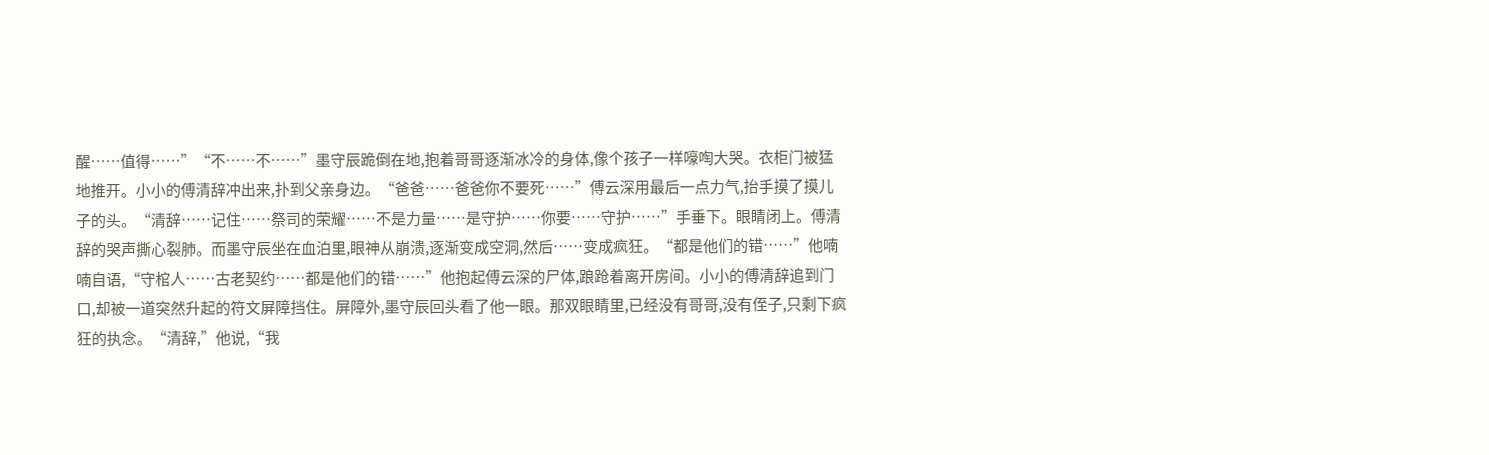醒……值得……”“不……不……”墨守辰跪倒在地,抱着哥哥逐渐冰冷的身体,像个孩子一样嚎啕大哭。衣柜门被猛地推开。小小的傅清辞冲出来,扑到父亲身边。“爸爸……爸爸你不要死……”傅云深用最后一点力气,抬手摸了摸儿子的头。“清辞……记住……祭司的荣耀……不是力量……是守护……你要……守护……”手垂下。眼睛闭上。傅清辞的哭声撕心裂肺。而墨守辰坐在血泊里,眼神从崩溃,逐渐变成空洞,然后……变成疯狂。“都是他们的错……”他喃喃自语,“守棺人……古老契约……都是他们的错……”他抱起傅云深的尸体,踉跄着离开房间。小小的傅清辞追到门口,却被一道突然升起的符文屏障挡住。屏障外,墨守辰回头看了他一眼。那双眼睛里,已经没有哥哥,没有侄子,只剩下疯狂的执念。“清辞,”他说,“我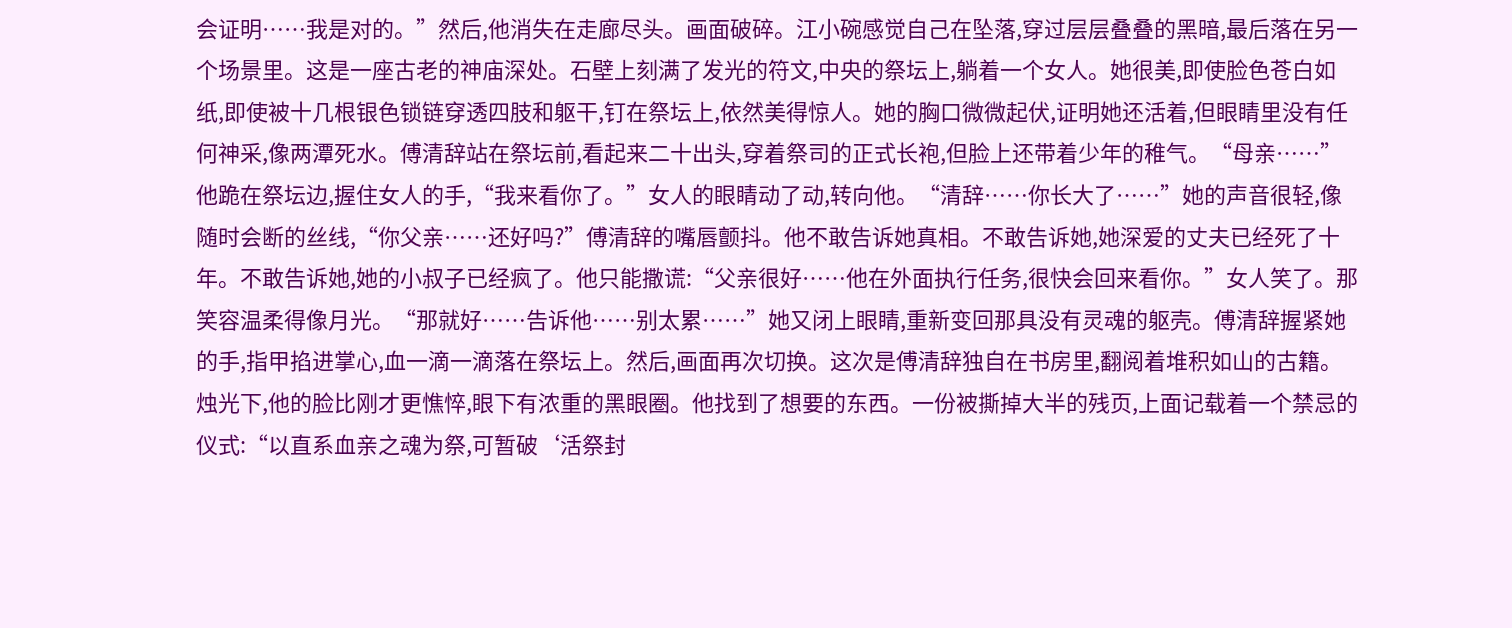会证明……我是对的。”然后,他消失在走廊尽头。画面破碎。江小碗感觉自己在坠落,穿过层层叠叠的黑暗,最后落在另一个场景里。这是一座古老的神庙深处。石壁上刻满了发光的符文,中央的祭坛上,躺着一个女人。她很美,即使脸色苍白如纸,即使被十几根银色锁链穿透四肢和躯干,钉在祭坛上,依然美得惊人。她的胸口微微起伏,证明她还活着,但眼睛里没有任何神采,像两潭死水。傅清辞站在祭坛前,看起来二十出头,穿着祭司的正式长袍,但脸上还带着少年的稚气。“母亲……”他跪在祭坛边,握住女人的手,“我来看你了。”女人的眼睛动了动,转向他。“清辞……你长大了……”她的声音很轻,像随时会断的丝线,“你父亲……还好吗?”傅清辞的嘴唇颤抖。他不敢告诉她真相。不敢告诉她,她深爱的丈夫已经死了十年。不敢告诉她,她的小叔子已经疯了。他只能撒谎:“父亲很好……他在外面执行任务,很快会回来看你。”女人笑了。那笑容温柔得像月光。“那就好……告诉他……别太累……”她又闭上眼睛,重新变回那具没有灵魂的躯壳。傅清辞握紧她的手,指甲掐进掌心,血一滴一滴落在祭坛上。然后,画面再次切换。这次是傅清辞独自在书房里,翻阅着堆积如山的古籍。烛光下,他的脸比刚才更憔悴,眼下有浓重的黑眼圈。他找到了想要的东西。一份被撕掉大半的残页,上面记载着一个禁忌的仪式:“以直系血亲之魂为祭,可暂破‘活祭封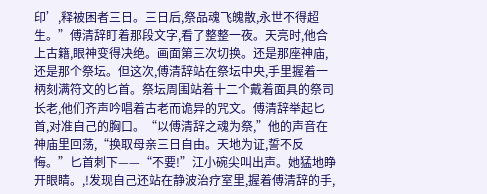印’,释被困者三日。三日后,祭品魂飞魄散,永世不得超生。”傅清辞盯着那段文字,看了整整一夜。天亮时,他合上古籍,眼神变得决绝。画面第三次切换。还是那座神庙,还是那个祭坛。但这次,傅清辞站在祭坛中央,手里握着一柄刻满符文的匕首。祭坛周围站着十二个戴着面具的祭司长老,他们齐声吟唱着古老而诡异的咒文。傅清辞举起匕首,对准自己的胸口。“以傅清辞之魂为祭,”他的声音在神庙里回荡,“换取母亲三日自由。天地为证,誓不反悔。”匕首刺下——“不要!”江小碗尖叫出声。她猛地睁开眼睛。,!发现自己还站在静波治疗室里,握着傅清辞的手,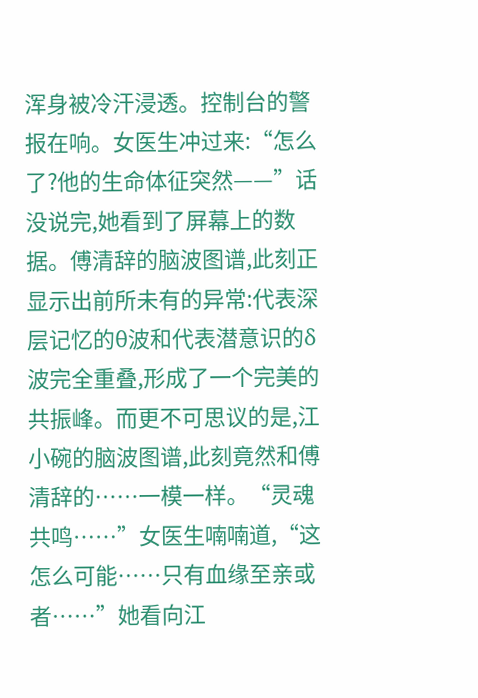浑身被冷汗浸透。控制台的警报在响。女医生冲过来:“怎么了?他的生命体征突然——”话没说完,她看到了屏幕上的数据。傅清辞的脑波图谱,此刻正显示出前所未有的异常:代表深层记忆的θ波和代表潜意识的δ波完全重叠,形成了一个完美的共振峰。而更不可思议的是,江小碗的脑波图谱,此刻竟然和傅清辞的……一模一样。“灵魂共鸣……”女医生喃喃道,“这怎么可能……只有血缘至亲或者……”她看向江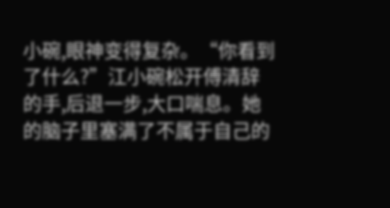小碗,眼神变得复杂。“你看到了什么?”江小碗松开傅清辞的手,后退一步,大口喘息。她的脑子里塞满了不属于自己的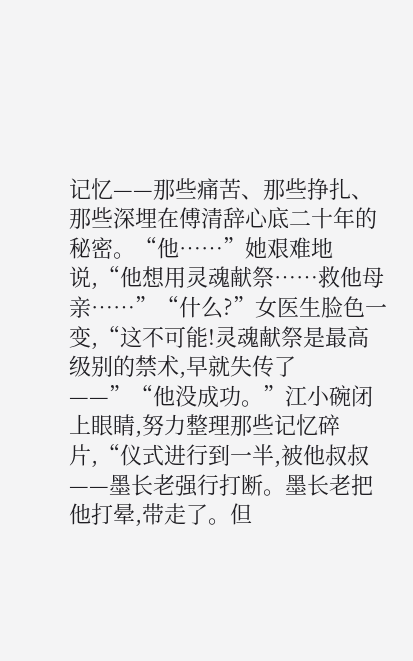记忆——那些痛苦、那些挣扎、那些深埋在傅清辞心底二十年的秘密。“他……”她艰难地说,“他想用灵魂献祭……救他母亲……”“什么?”女医生脸色一变,“这不可能!灵魂献祭是最高级别的禁术,早就失传了——”“他没成功。”江小碗闭上眼睛,努力整理那些记忆碎片,“仪式进行到一半,被他叔叔——墨长老强行打断。墨长老把他打晕,带走了。但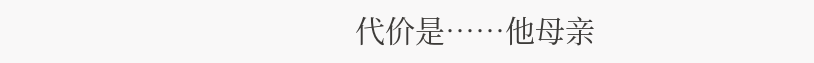代价是……他母亲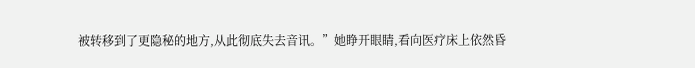被转移到了更隐秘的地方,从此彻底失去音讯。”她睁开眼睛,看向医疗床上依然昏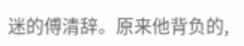迷的傅清辞。原来他背负的,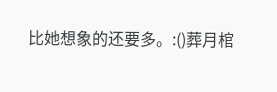比她想象的还要多。:()葬月棺